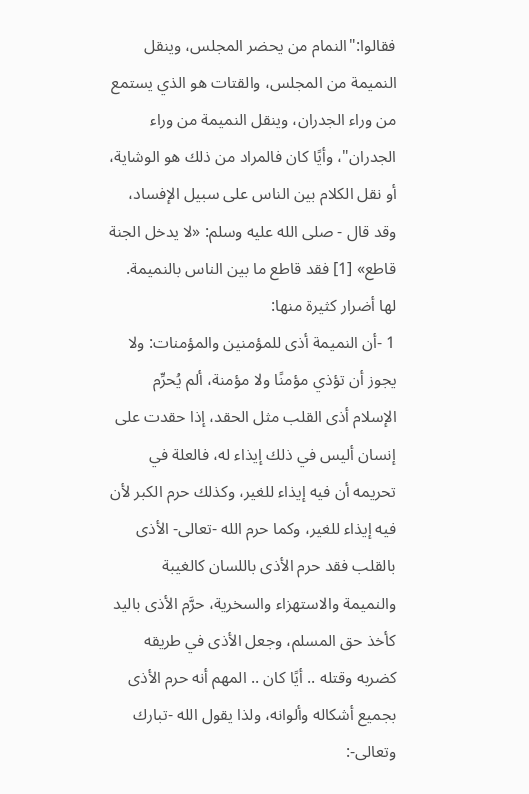فقالوا:"النمام من يحضر المجلس، وينقل النميمة من المجلس، والقتات هو الذي يستمع من وراء الجدران، وينقل النميمة من وراء الجدران"، وأيًا كان فالمراد من ذلك هو الوشاية، أو نقل الكلام بين الناس على سبيل الإفساد، وقد قال - صلى الله عليه وسلم: «لا يدخل الجنة قاطع» [1] فقد قاطع ما بين الناس بالنميمة.
لها أضرار كثيرة منها:
1 -أن النميمة أذى للمؤمنين والمؤمنات: ولا يجوز أن تؤذي مؤمنًا ولا مؤمنة، ألم يُحرِّم الإسلام أذى القلب مثل الحقد، إذا حقدت على إنسان أليس في ذلك إيذاء له، فالعلة في تحريمه أن فيه إيذاء للغير، وكذلك حرم الكبر لأن فيه إيذاء للغير، وكما حرم الله -تعالى- الأذى بالقلب فقد حرم الأذى باللسان كالغيبة والنميمة والاستهزاء والسخرية، حرَّم الأذى باليد كأخذ حق المسلم، وجعل الأذى في طريقه كضربه وقتله .. أيًا كان .. المهم أنه حرم الأذى بجميع أشكاله وألوانه، ولذا يقول الله -تبارك وتعالى-: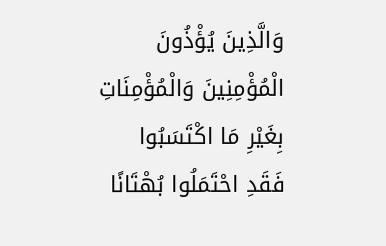وَالَّذِينَ يُؤْذُونَ الْمُؤْمِنِينَ وَالْمُؤْمِنَاتِ بِغَيْرِ مَا اكْتَسَبُوا فَقَدِ احْتَمَلُوا بُهْتَانًا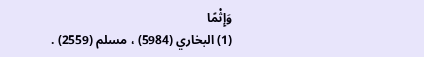وَإِثْمًا
(1) البخاري (5984) ، مسلم (2559) .